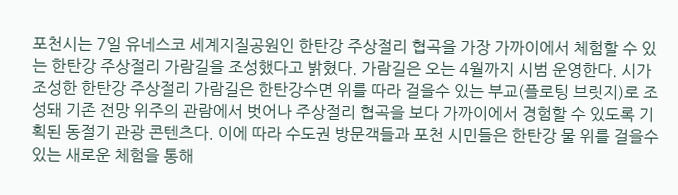포천시는 7일 유네스코 세계지질공원인 한탄강 주상절리 협곡을 가장 가까이에서 체험할 수 있는 한탄강 주상절리 가람길을 조성했다고 밝혔다. 가람길은 오는 4월까지 시범 운영한다. 시가 조성한 한탄강 주상절리 가람길은 한탄강수면 위를 따라 걸을수 있는 부교(플로팅 브릿지)로 조성돼 기존 전망 위주의 관람에서 벗어나 주상절리 협곡을 보다 가까이에서 경험할 수 있도록 기획된 동절기 관광 콘텐츠다. 이에 따라 수도권 방문객들과 포천 시민들은 한탄강 물 위를 걸을수 있는 새로운 체험을 통해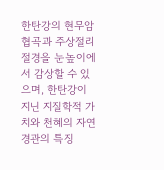한탄강의 현무암 협곡과 주상절리 절경을 눈높이에서 감상할 수 있으며, 한탄강이 지닌 지질학적 가치와 천혜의 자연경관의 특징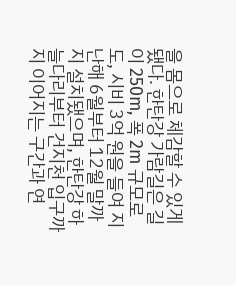을 몸으로 체감할 수 있게 됐다. 한탄강 가람길은 길이 250m, 폭 2m 규모로 도, 시비 3억 원을 들여 지난해 6월부터 12월 말까지 설치됐으며, 한탄강 하늘다리부터 건지천 입구까지 이어지는 구간과 연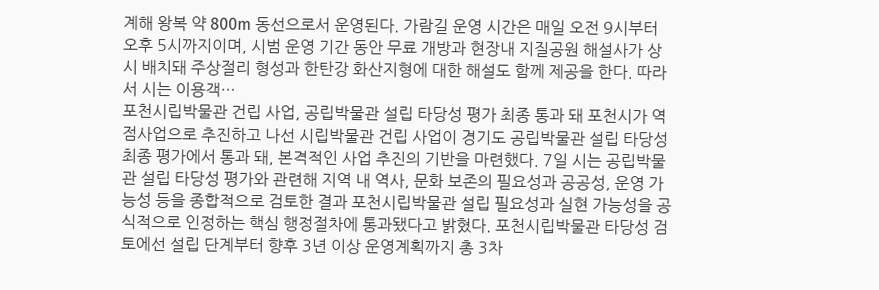계해 왕복 약 800m 동선으로서 운영된다. 가람길 운영 시간은 매일 오전 9시부터 오후 5시까지이며, 시범 운영 기간 동안 무료 개방과 현장내 지질공원 해설사가 상시 배치돼 주상절리 형성과 한탄강 화산지형에 대한 해설도 함께 제공을 한다. 따라서 시는 이용객…
포천시립박물관 건립 사업, 공립박물관 설립 타당성 평가 최종 통과 돼 포천시가 역점사업으로 추진하고 나선 시립박물관 건립 사업이 경기도 공립박물관 설립 타당성 최종 평가에서 통과 돼, 본격적인 사업 추진의 기반을 마련했다. 7일 시는 공립박물관 설립 타당성 평가와 관련해 지역 내 역사, 문화 보존의 필요성과 공공성, 운영 가능성 등을 종합적으로 검토한 결과 포천시립박물관 설립 필요성과 실현 가능성을 공식적으로 인정하는 핵심 행정절차에 통과됐다고 밝혔다. 포천시립박물관 타당성 검토에선 설립 단계부터 향후 3년 이상 운영계획까지 총 3차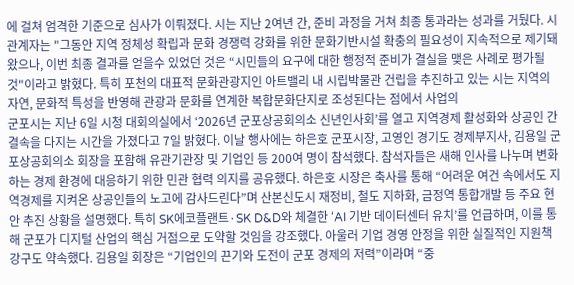에 걸쳐 엄격한 기준으로 심사가 이뤄졌다. 시는 지난 2여년 간, 준비 과정을 거쳐 최종 통과라는 성과를 거뒀다. 시 관계자는 "그동안 지역 정체성 확립과 문화 경쟁력 강화를 위한 문화기반시설 확충의 필요성이 지속적으로 제기돼 왔으나, 이번 최종 결과를 얻을수 있었던 것은 “시민들의 요구에 대한 행정적 준비가 결실을 맺은 사례로 평가될 것"이라고 밝혔다. 특히 포천의 대표적 문화관광지인 아트밸리 내 시립박물관 건립을 추진하고 있는 시는 지역의 자연, 문화적 특성을 반영해 관광과 문화를 연계한 복합문화단지로 조성된다는 점에서 사업의
군포시는 지난 6일 시청 대회의실에서 ‘2026년 군포상공회의소 신년인사회’를 열고 지역경제 활성화와 상공인 간 결속을 다지는 시간을 가졌다고 7일 밝혔다. 이날 행사에는 하은호 군포시장, 고영인 경기도 경제부지사, 김용일 군포상공회의소 회장을 포함해 유관기관장 및 기업인 등 200여 명이 참석했다. 참석자들은 새해 인사를 나누며 변화하는 경제 환경에 대응하기 위한 민관 협력 의지를 공유했다. 하은호 시장은 축사를 통해 “어려운 여건 속에서도 지역경제를 지켜온 상공인들의 노고에 감사드린다”며 산본신도시 재정비, 철도 지하화, 금정역 통합개발 등 주요 현안 추진 상황을 설명했다. 특히 SK에코플랜트·SK D&D와 체결한 ‘AI 기반 데이터센터 유치’를 언급하며, 이를 통해 군포가 디지털 산업의 핵심 거점으로 도약할 것임을 강조했다. 아울러 기업 경영 안정을 위한 실질적인 지원책 강구도 약속했다. 김용일 회장은 “기업인의 끈기와 도전이 군포 경제의 저력”이라며 “중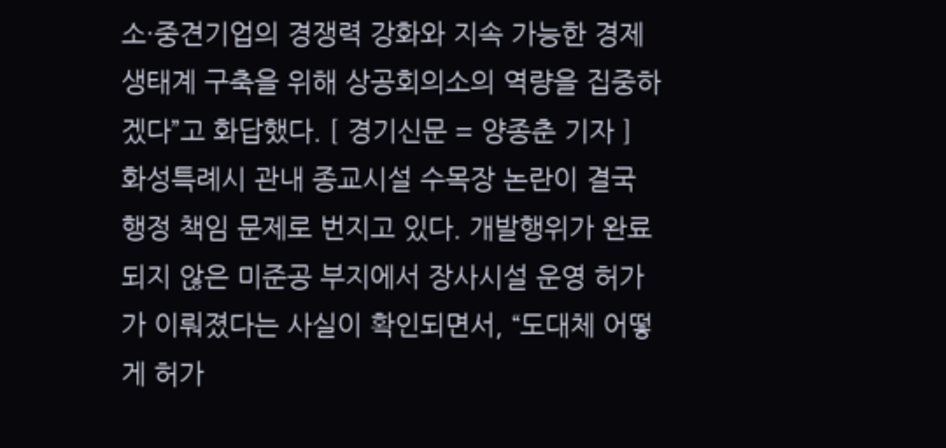소·중견기업의 경쟁력 강화와 지속 가능한 경제 생태계 구축을 위해 상공회의소의 역량을 집중하겠다”고 화답했다. [ 경기신문 = 양종춘 기자 ]
화성특례시 관내 종교시설 수목장 논란이 결국 행정 책임 문제로 번지고 있다. 개발행위가 완료되지 않은 미준공 부지에서 장사시설 운영 허가가 이뤄졌다는 사실이 확인되면서, “도대체 어떻게 허가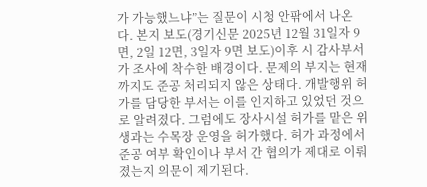가 가능했느냐”는 질문이 시청 안팎에서 나온다. 본지 보도(경기신문 2025년 12월 31일자 9면, 2일 12면, 3일자 9면 보도)이후 시 감사부서가 조사에 착수한 배경이다. 문제의 부지는 현재까지도 준공 처리되지 않은 상태다. 개발행위 허가를 담당한 부서는 이를 인지하고 있었던 것으로 알려졌다. 그럼에도 장사시설 허가를 맡은 위생과는 수목장 운영을 허가했다. 허가 과정에서 준공 여부 확인이나 부서 간 협의가 제대로 이뤄졌는지 의문이 제기된다.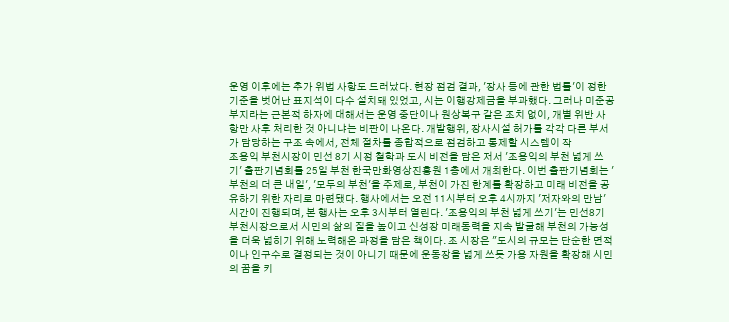운영 이후에는 추가 위법 사항도 드러났다. 현장 점검 결과, '장사 등에 관한 법률'이 정한 기준을 벗어난 표지석이 다수 설치돼 있었고, 시는 이행강제금을 부과했다. 그러나 미준공 부지라는 근본적 하자에 대해서는 운영 중단이나 원상복구 같은 조치 없이, 개별 위반 사항만 사후 처리한 것 아니냐는 비판이 나온다. 개발행위, 장사시설 허가를 각각 다른 부서가 담당하는 구조 속에서, 전체 절차를 종합적으로 점검하고 통제할 시스템이 작
조용익 부천시장이 민선 8기 시정 철학과 도시 비전을 담은 저서 '조용익의 부천 넓게 쓰기' 출판기념회를 25일 부천 한국만화영상진흥원 1층에서 개최한다. 이번 출판기념회는 '부천의 더 큰 내일', '모두의 부천'을 주제로, 부천이 가진 한계를 확장하고 미래 비전을 공유하기 위한 자리로 마련됐다. 행사에서는 오전 11시부터 오후 4시까지 '저자와의 만남' 시간이 진행되며, 본 행사는 오후 3시부터 열린다. '조용익의 부천 넓게 쓰기'는 민선8기 부천시장으로서 시민의 삶의 질을 높이고 신성장 미래동력을 지속 발굴해 부천의 가능성을 더욱 넓히기 위해 노력해온 과정을 담은 책이다. 조 시장은 "도시의 규모는 단순한 면적이나 인구수로 결정되는 것이 아니기 때문에 운동장을 넓게 쓰듯 가용 자원을 확장해 시민의 꿈을 키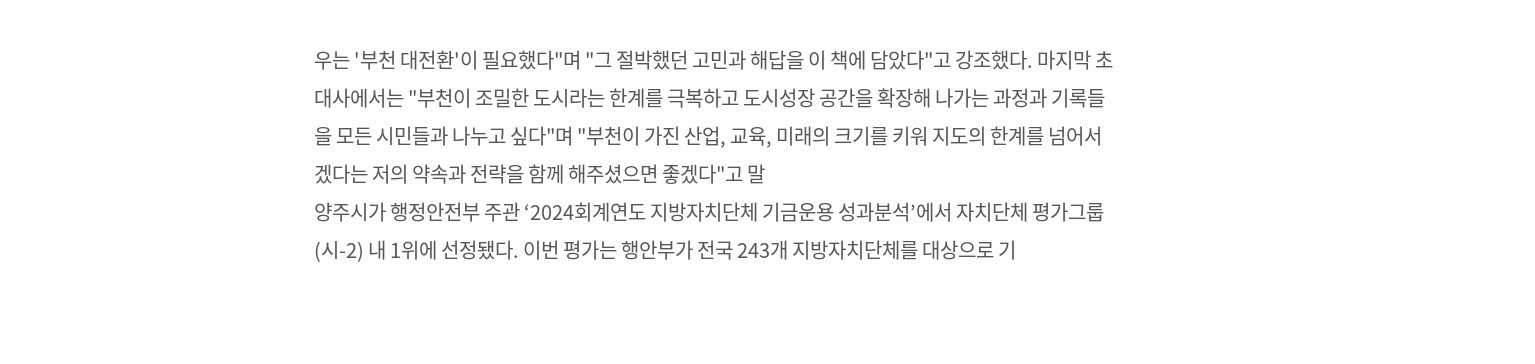우는 '부천 대전환'이 필요했다"며 "그 절박했던 고민과 해답을 이 책에 담았다"고 강조했다. 마지막 초대사에서는 "부천이 조밀한 도시라는 한계를 극복하고 도시성장 공간을 확장해 나가는 과정과 기록들을 모든 시민들과 나누고 싶다"며 "부천이 가진 산업, 교육, 미래의 크기를 키워 지도의 한계를 넘어서겠다는 저의 약속과 전략을 함께 해주셨으면 좋겠다"고 말
양주시가 행정안전부 주관 ‘2024회계연도 지방자치단체 기금운용 성과분석’에서 자치단체 평가그룹(시-2) 내 1위에 선정됐다. 이번 평가는 행안부가 전국 243개 지방자치단체를 대상으로 기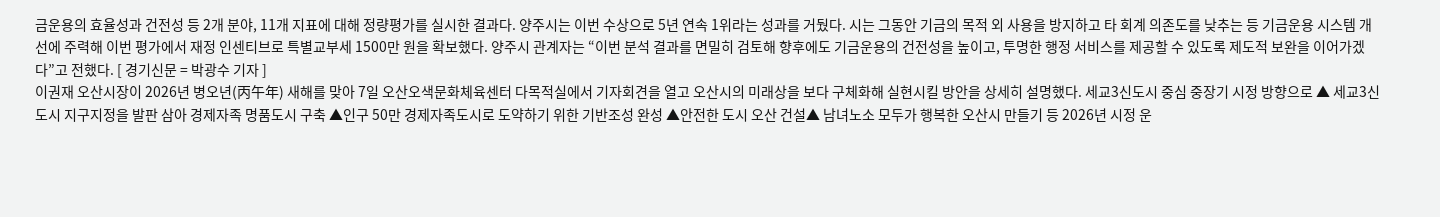금운용의 효율성과 건전성 등 2개 분야, 11개 지표에 대해 정량평가를 실시한 결과다. 양주시는 이번 수상으로 5년 연속 1위라는 성과를 거뒀다. 시는 그동안 기금의 목적 외 사용을 방지하고 타 회계 의존도를 낮추는 등 기금운용 시스템 개선에 주력해 이번 평가에서 재정 인센티브로 특별교부세 1500만 원을 확보했다. 양주시 관계자는 “이번 분석 결과를 면밀히 검토해 향후에도 기금운용의 건전성을 높이고, 투명한 행정 서비스를 제공할 수 있도록 제도적 보완을 이어가겠다”고 전했다. [ 경기신문 = 박광수 기자 ]
이권재 오산시장이 2026년 병오년(丙午年) 새해를 맞아 7일 오산오색문화체육센터 다목적실에서 기자회견을 열고 오산시의 미래상을 보다 구체화해 실현시킬 방안을 상세히 설명했다. 세교3신도시 중심 중장기 시정 방향으로 ▲ 세교3신도시 지구지정을 발판 삼아 경제자족 명품도시 구축 ▲인구 50만 경제자족도시로 도약하기 위한 기반조성 완성 ▲안전한 도시 오산 건설▲ 남녀노소 모두가 행복한 오산시 만들기 등 2026년 시정 운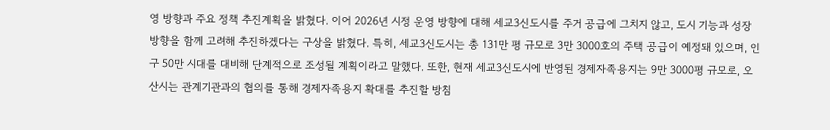영 방향과 주요 정책 추진계획을 밝혔다. 이어 2026년 시정 운영 방향에 대해 세교3신도시를 주거 공급에 그치지 않고, 도시 기능과 성장 방향을 함께 고려해 추진하겠다는 구상을 밝혔다. 특히, 세교3신도시는 총 131만 평 규모로 3만 3000호의 주택 공급이 예정돼 있으며, 인구 50만 시대를 대비해 단계적으로 조성될 계획이라고 말했다. 또한, 현재 세교3신도시에 반영된 경제자족용지는 9만 3000평 규모로, 오산시는 관계기관과의 협의를 통해 경제자족용지 확대를 추진할 방침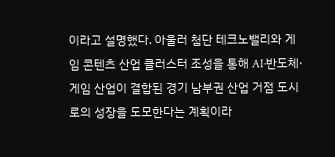이라고 설명했다. 아울러 첨단 테크노밸리와 게임 콘텐츠 산업 클러스터 조성을 통해 AI·반도체·게임 산업이 결합된 경기 남부권 산업 거점 도시로의 성장을 도모한다는 계획이라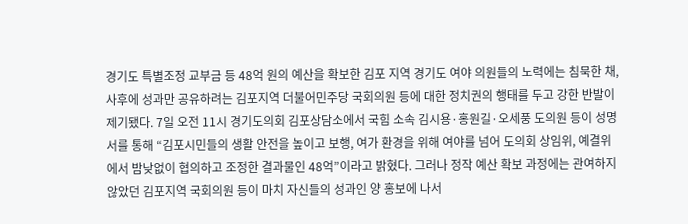경기도 특별조정 교부금 등 48억 원의 예산을 확보한 김포 지역 경기도 여야 의원들의 노력에는 침묵한 채, 사후에 성과만 공유하려는 김포지역 더불어민주당 국회의원 등에 대한 정치권의 행태를 두고 강한 반발이 제기됐다. 7일 오전 11시 경기도의회 김포상담소에서 국힘 소속 김시용·홍원길·오세풍 도의원 등이 성명서를 통해 “김포시민들의 생활 안전을 높이고 보행, 여가 환경을 위해 여야를 넘어 도의회 상임위, 예결위에서 밤낮없이 협의하고 조정한 결과물인 48억”이라고 밝혔다. 그러나 정작 예산 확보 과정에는 관여하지 않았던 김포지역 국회의원 등이 마치 자신들의 성과인 양 홍보에 나서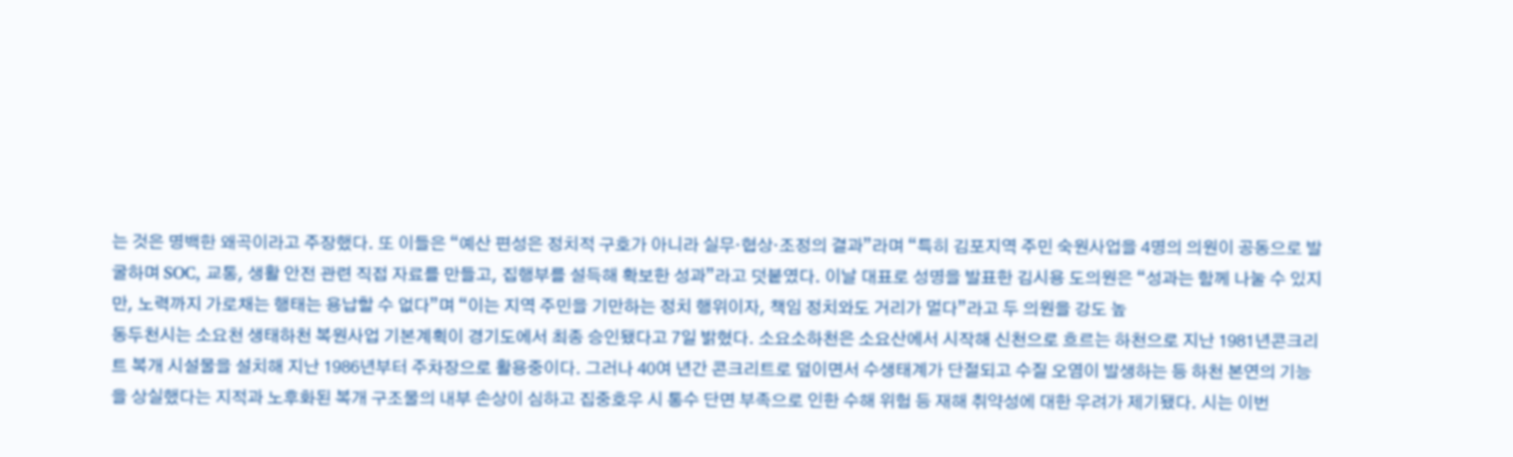는 것은 명백한 왜곡이라고 주장했다. 또 이들은 “예산 편성은 정치적 구호가 아니라 실무·협상·조정의 결과”라며 “특히 김포지역 주민 숙원사업을 4명의 의원이 공동으로 발굴하며 SOC, 교통, 생활 안전 관련 직접 자료를 만들고, 집행부를 설득해 확보한 성과”라고 덧붙였다. 이날 대표로 성명을 발표한 김시용 도의원은 “성과는 함께 나눌 수 있지만, 노력까지 가로채는 행태는 용납할 수 없다”며 “이는 지역 주민을 기만하는 정치 행위이자, 책임 정치와도 거리가 멀다”라고 두 의원을 강도 높
동두천시는 소요천 생태하천 복원사업 기본계획이 경기도에서 최종 승인됐다고 7일 밝혔다. 소요소하천은 소요산에서 시작해 신천으로 흐르는 하천으로 지난 1981년콘크리트 복개 시설물을 설치해 지난 1986년부터 주차장으로 활용중이다. 그러나 40여 년간 콘크리트로 덮이면서 수생태계가 단절되고 수질 오염이 발생하는 등 하천 본연의 기능을 상실했다는 지적과 노후화된 복개 구조물의 내부 손상이 심하고 집중호우 시 통수 단면 부족으로 인한 수해 위험 등 재해 취약성에 대한 우려가 제기됐다. 시는 이번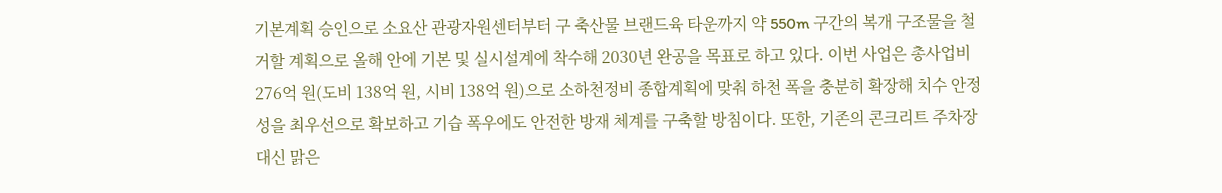기본계획 승인으로 소요산 관광자원센터부터 구 축산물 브랜드육 타운까지 약 550m 구간의 복개 구조물을 철거할 계획으로 올해 안에 기본 및 실시설계에 착수해 2030년 완공을 목표로 하고 있다. 이번 사업은 총사업비 276억 원(도비 138억 원, 시비 138억 원)으로 소하천정비 종합계획에 맞춰 하천 폭을 충분히 확장해 치수 안정성을 최우선으로 확보하고 기습 폭우에도 안전한 방재 체계를 구축할 방침이다. 또한, 기존의 콘크리트 주차장 대신 맑은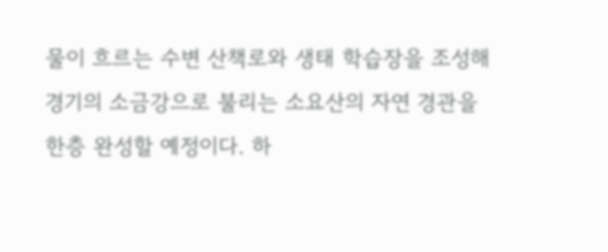물이 흐르는 수변 산책로와 생태 학습장을 조성해 경기의 소금강으로 불리는 소요산의 자연 경관을 한층 완성할 예정이다. 하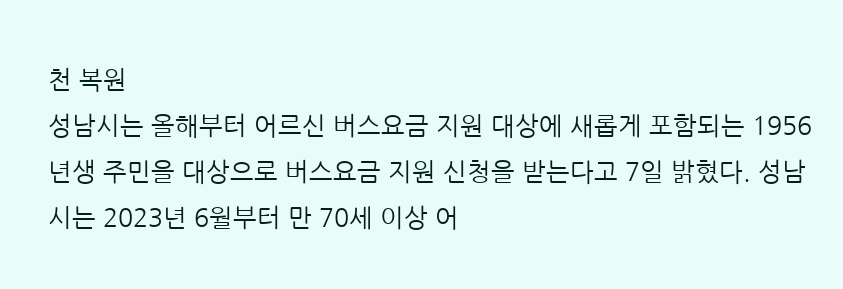천 복원
성남시는 올해부터 어르신 버스요금 지원 대상에 새롭게 포함되는 1956년생 주민을 대상으로 버스요금 지원 신청을 받는다고 7일 밝혔다. 성남시는 2023년 6월부터 만 70세 이상 어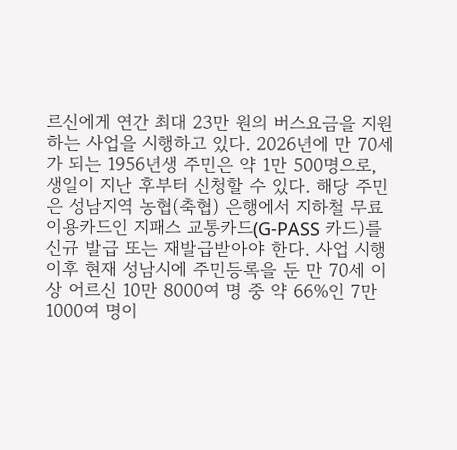르신에게 연간 최대 23만 원의 버스요금을 지원하는 사업을 시행하고 있다. 2026년에 만 70세가 되는 1956년생 주민은 약 1만 500명으로, 생일이 지난 후부터 신청할 수 있다. 해당 주민은 성남지역 농협(축협) 은행에서 지하철 무료 이용카드인 지패스 교통카드(G-PASS 카드)를 신규 발급 또는 재발급받아야 한다. 사업 시행 이후 현재 성남시에 주민등록을 둔 만 70세 이상 어르신 10만 8000여 명 중 약 66%인 7만 1000여 명이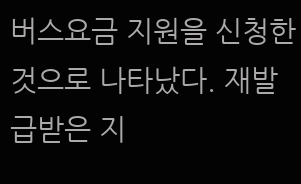버스요금 지원을 신청한 것으로 나타났다. 재발급받은 지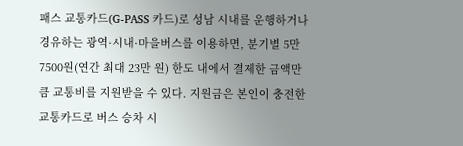패스 교통카드(G-PASS 카드)로 성남 시내를 운행하거나 경유하는 광역·시내·마을버스를 이용하면, 분기별 5만 7500원(연간 최대 23만 원) 한도 내에서 결제한 금액만큼 교통비를 지원받을 수 있다. 지원금은 본인이 충전한 교통카드로 버스 승차 시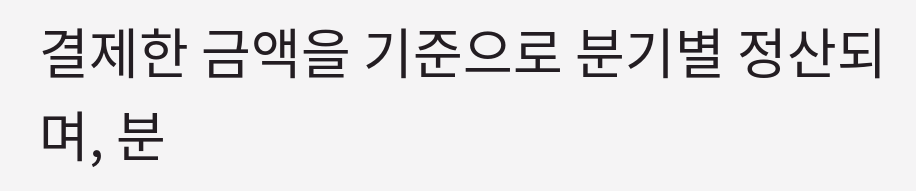결제한 금액을 기준으로 분기별 정산되며, 분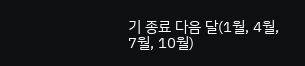기 종료 다음 달(1월, 4월, 7월, 10월)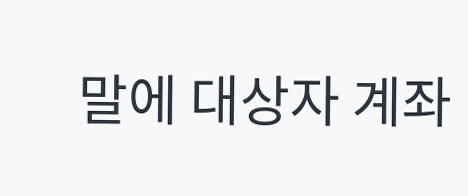말에 대상자 계좌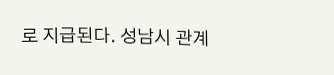로 지급된다. 성남시 관계